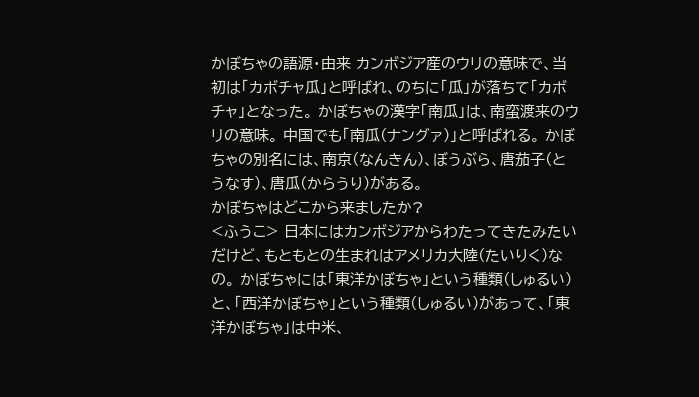かぼちゃの語源・由来 カンボジア産のウリの意味で、当初は「カボチャ瓜」と呼ばれ、のちに「瓜」が落ちて「カボチャ」となった。 かぼちゃの漢字「南瓜」は、南蛮渡来のウリの意味。 中国でも「南瓜(ナングァ)」と呼ばれる。 かぼちゃの別名には、南京(なんきん)、ぼうぶら、唐茄子(とうなす)、唐瓜(からうり)がある。
かぼちゃはどこから来ましたか?
<ふうこ> 日本にはカンボジアからわたってきたみたいだけど、もともとの生まれはアメリカ大陸(たいりく)なの。 かぼちゃには「東洋かぼちゃ」という種類(しゅるい)と、「西洋かぼちゃ」という種類(しゅるい)があって、「東洋かぼちゃ」は中米、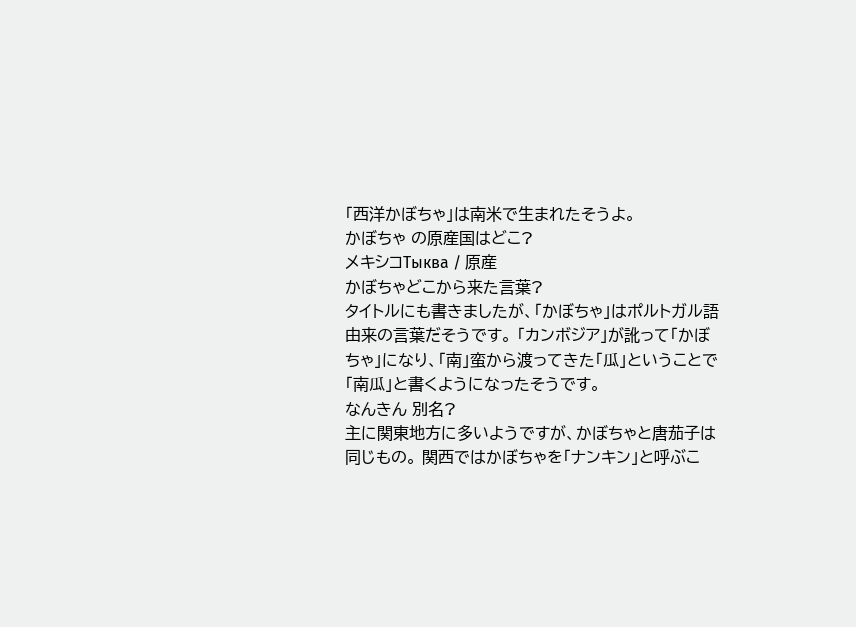「西洋かぼちゃ」は南米で生まれたそうよ。
かぼちゃ の原産国はどこ?
メキシコТыква / 原産
かぼちゃどこから来た言葉?
タイトルにも書きましたが、「かぼちゃ」はポルトガル語由来の言葉だそうです。 「カンボジア」が訛って「かぼちゃ」になり、「南」蛮から渡ってきた「瓜」ということで「南瓜」と書くようになったそうです。
なんきん 別名?
主に関東地方に多いようですが、かぼちゃと唐茄子は同じもの。 関西ではかぼちゃを「ナンキン」と呼ぶこ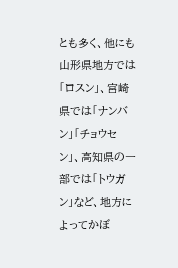とも多く、他にも山形県地方では「ロスン」、宮崎県では「ナンバン」「チョウセン」、高知県の一部では「トウガン」など、地方によってかぼ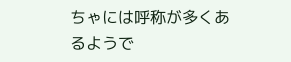ちゃには呼称が多くあるようで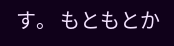す。 もともとか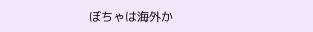ぼちゃは海外か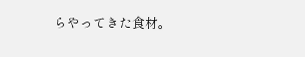らやってきた食材。